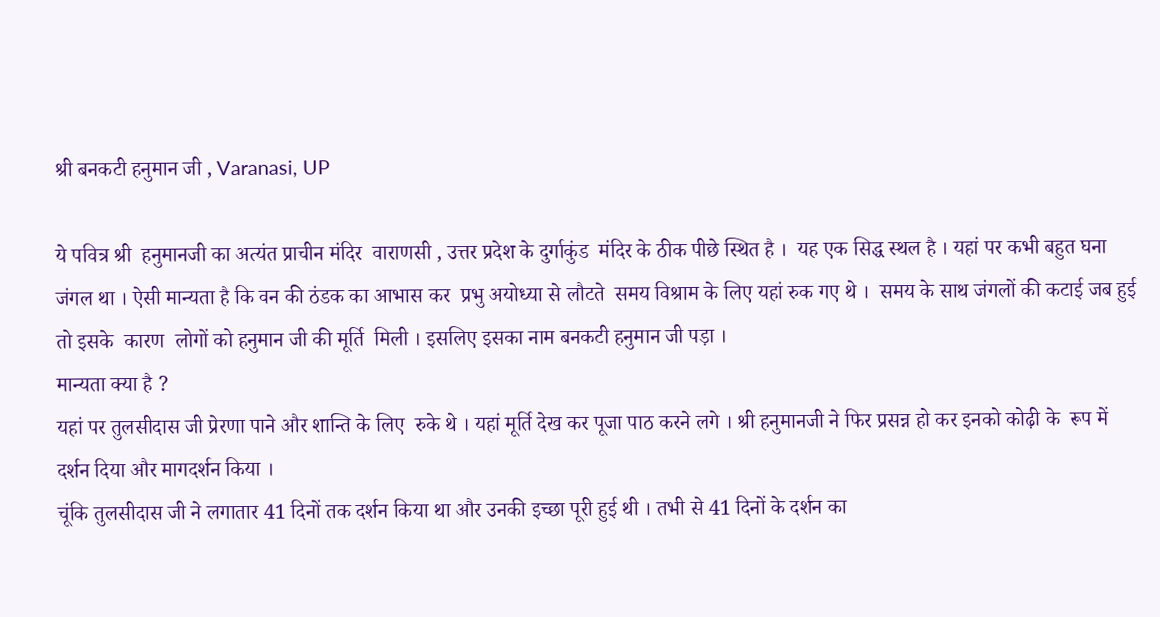श्री बनकटी हनुमान जी , Varanasi, UP

ये पवित्र श्री  हनुमानजी का अत्यंत प्राचीन मंदिर  वाराणसी , उत्तर प्रदेश के दुर्गाकुंड  मंदिर के ठीक पीछे स्थित है ।  यह एक सिद्ध स्थल है । यहां पर कभी बहुत घना जंगल था । ऐसी मान्यता है कि वन की ठंडक का आभास कर  प्रभु अयोध्या से लौटते  समय विश्राम के लिए यहां रुक गए थे ।  समय के साथ जंगलों की कटाई जब हुई तो इसके  कारण  लोगों को हनुमान जी की मूर्ति  मिली । इसलिए इसका नाम बनकटी हनुमान जी पड़ा ।
मान्यता क्या है ?
यहां पर तुलसीदास जी प्रेरणा पाने और शान्ति के लिए  रुके थे । यहां मूर्ति देख कर पूजा पाठ करने लगे । श्री हनुमानजी ने फिर प्रसन्न हो कर इनको कोढ़ी के  रूप में दर्शन दिया और मागदर्शन किया ।
चूंकि तुलसीदास जी ने लगातार 41 दिनों तक दर्शन किया था और उनकी इच्छा पूरी हुई थी । तभी से 41 दिनों के दर्शन का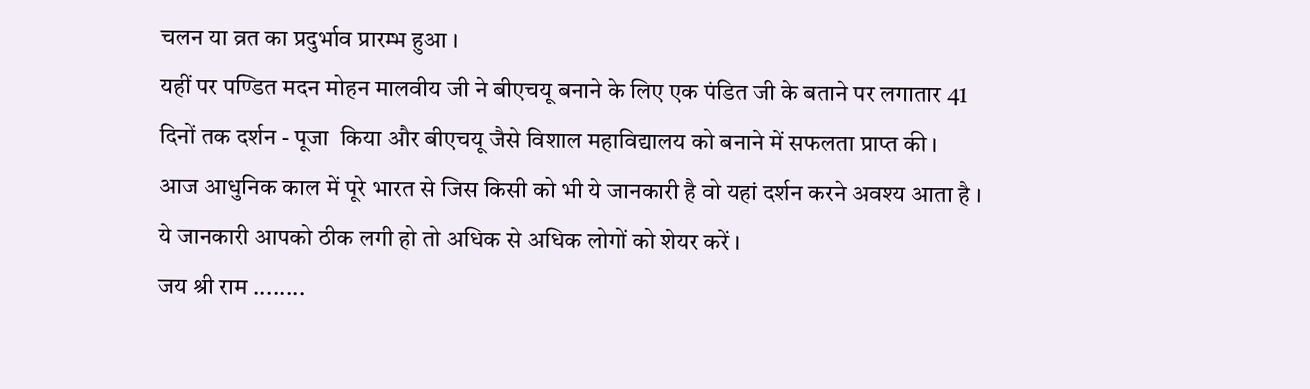चलन या व्रत का प्रदुर्भाव प्रारम्भ हुआ ।
यहीं पर पण्डित मदन मोहन मालवीय जी ने बीएचयू बनाने के लिए एक पंडित जी के बताने पर लगातार 41 दिनों तक दर्शन - पूजा  किया और बीएचयू जैसे विशाल महाविद्यालय को बनाने में सफलता प्राप्त की ।
आज आधुनिक काल में पूरे भारत से जिस किसी को भी ये जानकारी है वो यहां दर्शन करने अवश्य आता है ।
ये जानकारी आपको ठीक लगी हो तो अधिक से अधिक लोगों को शेयर करें ।
जय श्री राम ........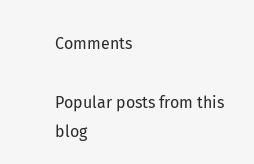Comments

Popular posts from this blog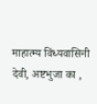माहात्म्य विंध्यवासिनी देवी, अष्टभुजा का ,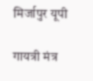मिर्जापुर यूपी

गायत्री मंत्र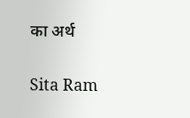का अर्थ

Sita Ram